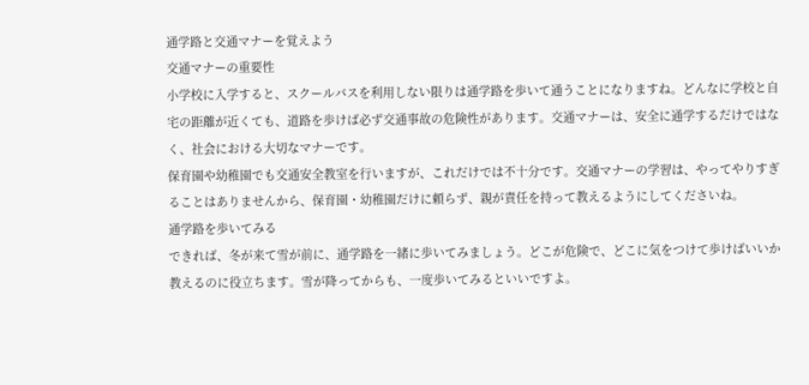通学路と交通マナーを覚えよう
交通マナーの重要性
小学校に入学すると、スクールバスを利用しない限りは通学路を歩いて通うことになりますね。どんなに学校と自宅の距離が近くても、道路を歩けば必ず交通事故の危険性があります。交通マナーは、安全に通学するだけではなく、社会における大切なマナーです。
保育園や幼稚園でも交通安全教室を行いますが、これだけでは不十分です。交通マナーの学習は、やってやりすぎることはありませんから、保育園・幼稚園だけに頼らず、親が責任を持って教えるようにしてくださいね。
通学路を歩いてみる
できれば、冬が来て雪が前に、通学路を一緒に歩いてみましょう。どこが危険で、どこに気をつけて歩けばいいか教えるのに役立ちます。雪が降ってからも、一度歩いてみるといいですよ。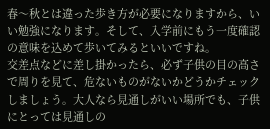春〜秋とは違った歩き方が必要になりますから、いい勉強になります。そして、入学前にもう一度確認の意味を込めて歩いてみるといいですね。
交差点などに差し掛かったら、必ず子供の目の高さで周りを見て、危ないものがないかどうかチェックしましょう。大人なら見通しがいい場所でも、子供にとっては見通しの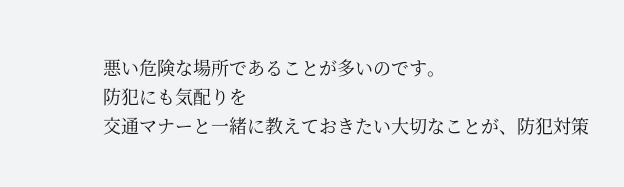悪い危険な場所であることが多いのです。
防犯にも気配りを
交通マナーと一緒に教えておきたい大切なことが、防犯対策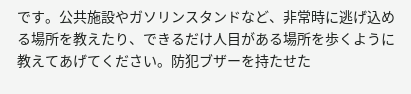です。公共施設やガソリンスタンドなど、非常時に逃げ込める場所を教えたり、できるだけ人目がある場所を歩くように教えてあげてください。防犯ブザーを持たせた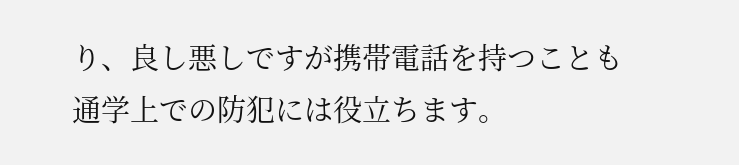り、良し悪しですが携帯電話を持つことも通学上での防犯には役立ちます。